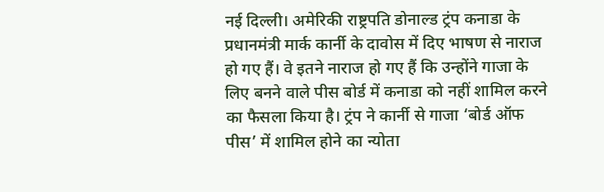नई दिल्ली। अमेरिकी राष्ट्रपति डोनाल्ड ट्रंप कनाडा के प्रधानमंत्री मार्क कार्नी के दावोस में दिए भाषण से नाराज हो गए हैं। वे इतने नाराज हो गए हैं कि उन्होंने गाजा के लिए बनने वाले पीस बोर्ड में कनाडा को नहीं शामिल करने का फैसला किया है। ट्रंप ने कार्नी से गाजा ‘बोर्ड ऑफ पीस’ में शामिल होने का न्योता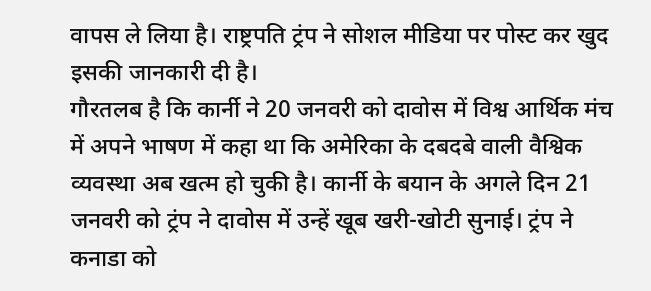वापस ले लिया है। राष्ट्रपति ट्रंप ने सोशल मीडिया पर पोस्ट कर खुद इसकी जानकारी दी है।
गौरतलब है कि कार्नी ने 20 जनवरी को दावोस में विश्व आर्थिक मंच में अपने भाषण में कहा था कि अमेरिका के दबदबे वाली वैश्विक व्यवस्था अब खत्म हो चुकी है। कार्नी के बयान के अगले दिन 21 जनवरी को ट्रंप ने दावोस में उन्हें खूब खरी-खोटी सुनाई। ट्रंप ने कनाडा को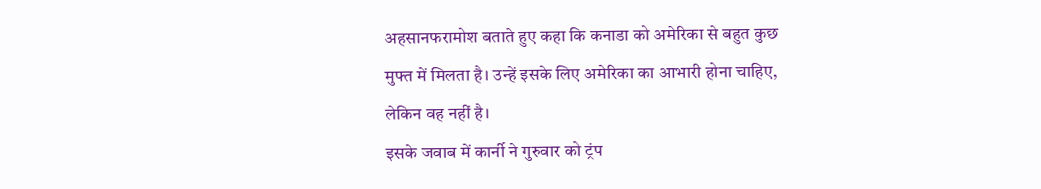अहसानफरामोश बताते हुए कहा कि कनाडा को अमेरिका से बहुत कुछ मुफ्त में मिलता है। उन्हें इसके लिए अमेरिका का आभारी होना चाहिए, लेकिन वह नहीं है।
इसके जवाब में कार्नी ने गुरुवार को ट्रंप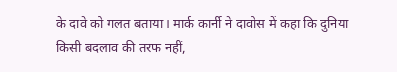के दावे को गलत बताया। मार्क कार्नी ने दावोस में कहा कि दुनिया किसी बदलाव की तरफ नहीं,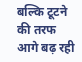बल्कि टूटने की तरफ आगे बढ़ रही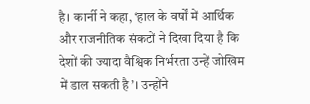है। कार्नी ने कहा, ‘हाल के वर्षों में आर्थिक और राजनीतिक संकटों ने दिखा दिया है कि देशों की ज्यादा वैश्विक निर्भरता उन्हें जोखिम में डाल सकती है’। उन्होंने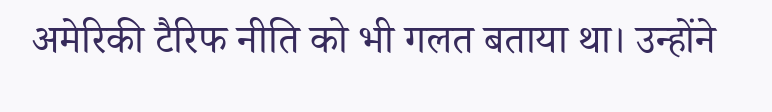अमेरिकी टैरिफ नीति को भी गलत बताया था। उन्होंने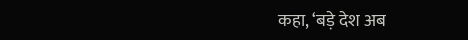कहा, ‘बड़े देश अब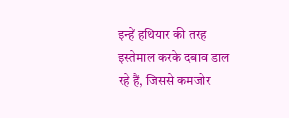इन्हें हथियार की तरह इस्तेमाल करके दबाव डाल रहे हैं, जिससे कमजोर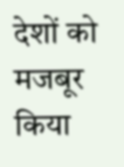देशों को मजबूर किया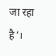जा रहा है’।